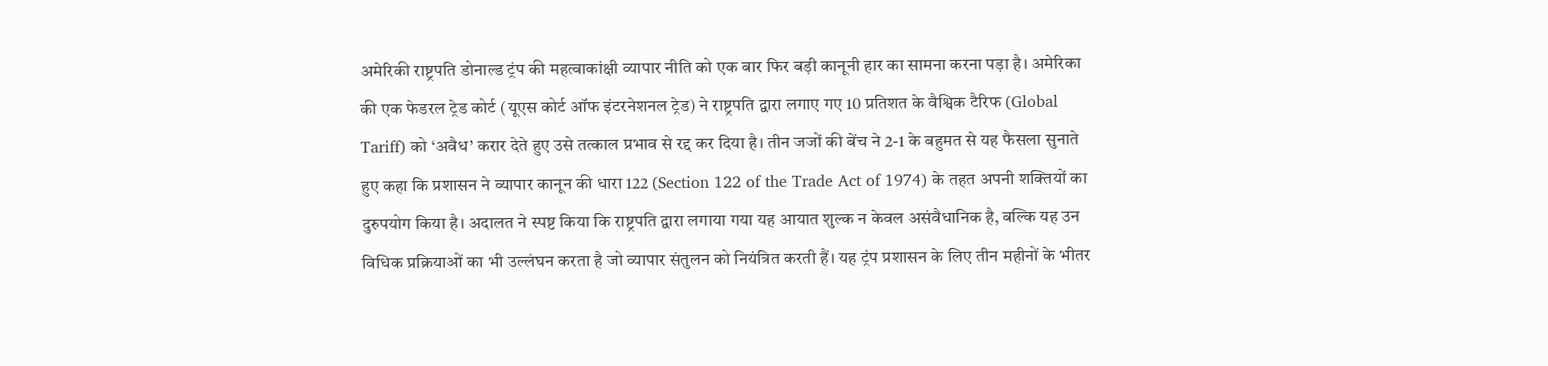अमेरिकी राष्ट्रपति डोनाल्ड ट्रंप की महत्वाकांक्षी व्यापार नीति को एक बार फिर बड़ी कानूनी हार का सामना करना पड़ा है। अमेरिका की एक फेडरल ट्रेड कोर्ट (यूएस कोर्ट ऑफ इंटरनेशनल ट्रेड) ने राष्ट्रपति द्वारा लगाए गए 10 प्रतिशत के वैश्विक टैरिफ (Global Tariff) को ‘अवैध’ करार देते हुए उसे तत्काल प्रभाव से रद्द कर दिया है। तीन जजों की बेंच ने 2-1 के बहुमत से यह फैसला सुनाते हुए कहा कि प्रशासन ने व्यापार कानून की धारा 122 (Section 122 of the Trade Act of 1974) के तहत अपनी शक्तियों का दुरुपयोग किया है। अदालत ने स्पष्ट किया कि राष्ट्रपति द्वारा लगाया गया यह आयात शुल्क न केवल असंवैधानिक है, बल्कि यह उन विधिक प्रक्रियाओं का भी उल्लंघन करता है जो व्यापार संतुलन को नियंत्रित करती हैं। यह ट्रंप प्रशासन के लिए तीन महीनों के भीतर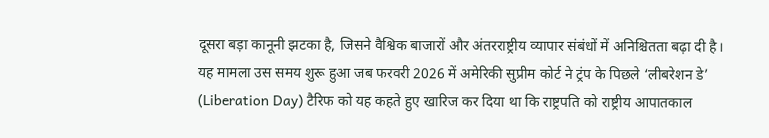दूसरा बड़ा कानूनी झटका है, जिसने वैश्विक बाजारों और अंतरराष्ट्रीय व्यापार संबंधों में अनिश्चितता बढ़ा दी है।
यह मामला उस समय शुरू हुआ जब फरवरी 2026 में अमेरिकी सुप्रीम कोर्ट ने ट्रंप के पिछले ‘लीबरेशन डे’ (Liberation Day) टैरिफ को यह कहते हुए खारिज कर दिया था कि राष्ट्रपति को राष्ट्रीय आपातकाल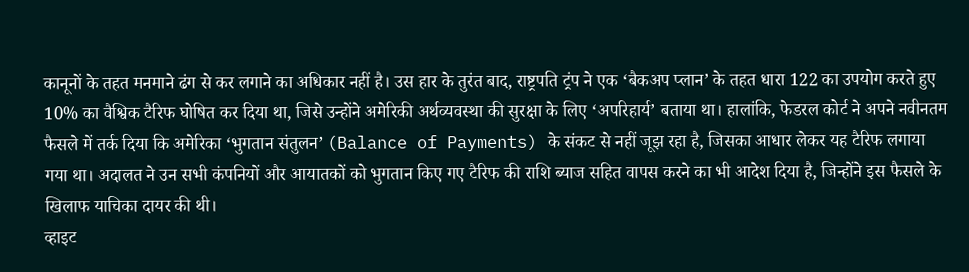कानूनों के तहत मनमाने ढंग से कर लगाने का अधिकार नहीं है। उस हार के तुरंत बाद, राष्ट्रपति ट्रंप ने एक ‘बैकअप प्लान’ के तहत धारा 122 का उपयोग करते हुए 10% का वैश्विक टैरिफ घोषित कर दिया था, जिसे उन्होंने अमेरिकी अर्थव्यवस्था की सुरक्षा के लिए ‘अपरिहार्य’ बताया था। हालांकि, फेडरल कोर्ट ने अपने नवीनतम फैसले में तर्क दिया कि अमेरिका ‘भुगतान संतुलन’ (Balance of Payments) के संकट से नहीं जूझ रहा है, जिसका आधार लेकर यह टैरिफ लगाया गया था। अदालत ने उन सभी कंपनियों और आयातकों को भुगतान किए गए टैरिफ की राशि ब्याज सहित वापस करने का भी आदेश दिया है, जिन्होंने इस फैसले के खिलाफ याचिका दायर की थी।
व्हाइट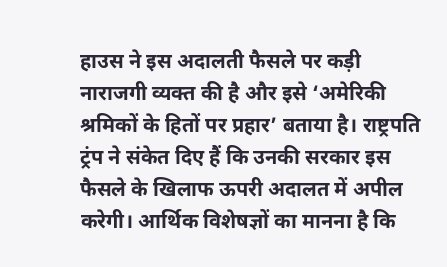हाउस ने इस अदालती फैसले पर कड़ी नाराजगी व्यक्त की है और इसे ‘अमेरिकी श्रमिकों के हितों पर प्रहार’ बताया है। राष्ट्रपति ट्रंप ने संकेत दिए हैं कि उनकी सरकार इस फैसले के खिलाफ ऊपरी अदालत में अपील करेगी। आर्थिक विशेषज्ञों का मानना है कि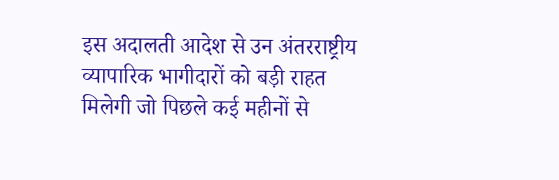इस अदालती आदेश से उन अंतरराष्ट्रीय व्यापारिक भागीदारों को बड़ी राहत मिलेगी जो पिछले कई महीनों से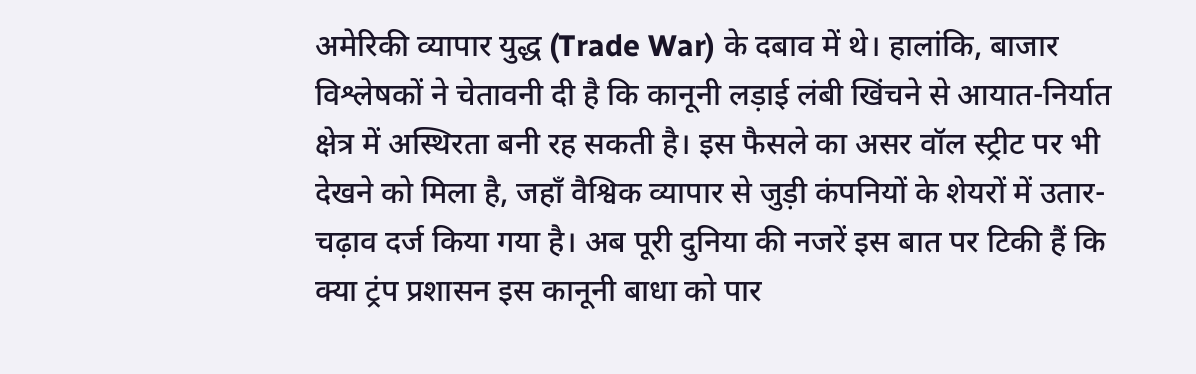अमेरिकी व्यापार युद्ध (Trade War) के दबाव में थे। हालांकि, बाजार विश्लेषकों ने चेतावनी दी है कि कानूनी लड़ाई लंबी खिंचने से आयात-निर्यात क्षेत्र में अस्थिरता बनी रह सकती है। इस फैसले का असर वॉल स्ट्रीट पर भी देखने को मिला है, जहाँ वैश्विक व्यापार से जुड़ी कंपनियों के शेयरों में उतार-चढ़ाव दर्ज किया गया है। अब पूरी दुनिया की नजरें इस बात पर टिकी हैं कि क्या ट्रंप प्रशासन इस कानूनी बाधा को पार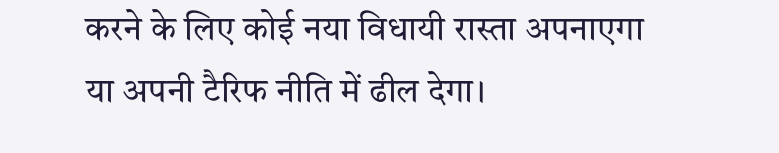करने के लिए कोई नया विधायी रास्ता अपनाएगा या अपनी टैरिफ नीति में ढील देगा।